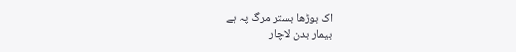اک بوڑھا بستر مرگ پہ ہے
بیمار بدن لاچار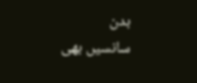بدن
سانسیں بھی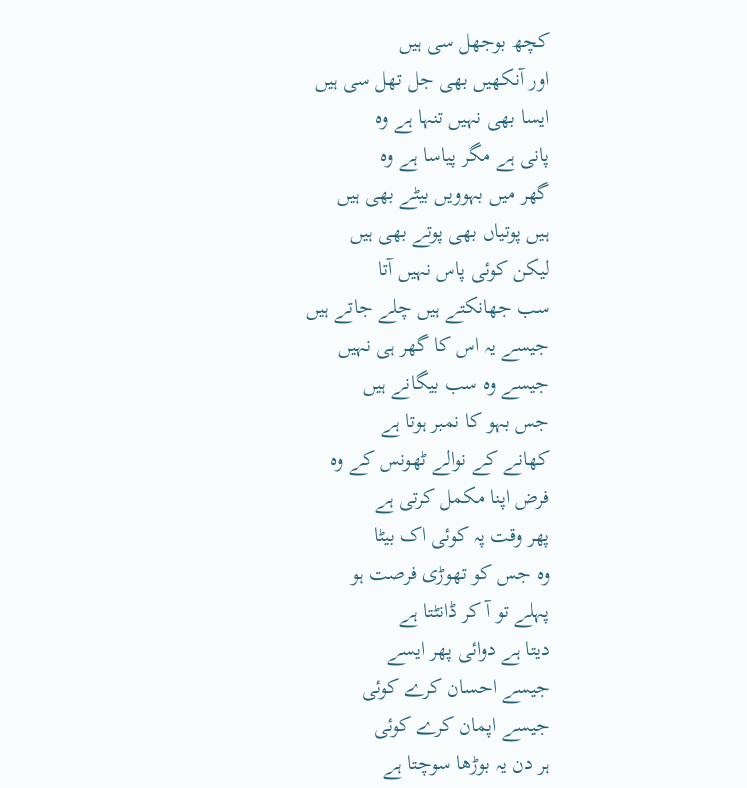کچھ بوجھل سی ہیں
اور آنکھیں بھی جل تھل سی ہیں
ایسا بھی نہیں تنہا ہے وہ
پانی ہے مگر پیاسا ہے وہ
گھر میں بہوویں بیٹے بھی ہیں
ہیں پوتیاں بھی پوتے بھی ہیں
لیکن کوئی پاس نہیں آتا
سب جھانکتے ہیں چلے جاتے ہیں
جیسے یہ اس کا گھر ہی نہیں
جیسے وہ سب بیگانے ہیں
جس بہو کا نمبر ہوتا ہے
کھانے کے نوالے ٹھونس کے وہ
فرض اپنا مکمل کرتی ہے
پھر وقت پہ کوئی اک بیٹا
وہ جس کو تھوڑی فرصت ہو
پہلے تو آ کر ڈانٹتا ہے
دیتا ہے دوائی پھر ایسے
جیسے احسان کرے کوئی
جیسے اپمان کرے کوئی
ہر دن یہ بوڑھا سوچتا ہے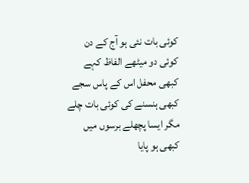کوئی بات نئی ہو آج کے دن
کوئی دو میٹھے الفاظ کہے
کبھی محفل اس کے پاس سجے
کبھی ہنسنے کی کوئی بات چلے
مگر ایسا پچھلے برسوں میں
کبھی ہو پایا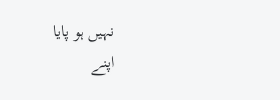نہیں ہو پایا
اپنے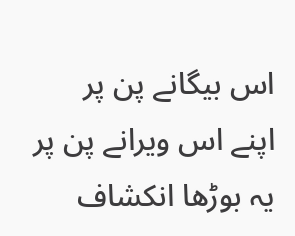اس بیگانے پن پر
اپنے اس ویرانے پن پر
یہ بوڑھا انکشاف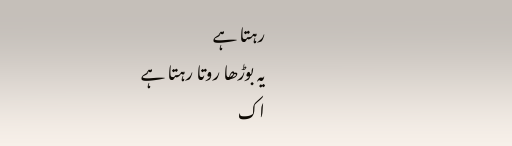رہتا ہے
یہ بوڑھا روتا رہتا ہے
اک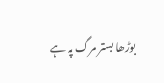بوڑھا بستر مرگ پہ ہے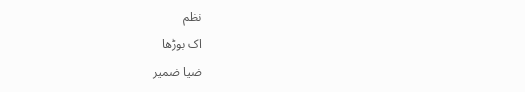نظم
اک بوڑھا
ضیا ضمیر